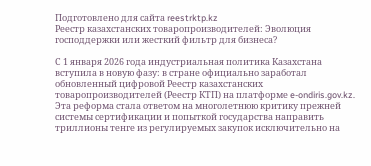Подготовлено для сайта reestrktp.kz
Реестр казахстанских товаропроизводителей: Эволюция господдержки или жесткий фильтр для бизнеса?

С 1 января 2026 года индустриальная политика Казахстана вступила в новую фазу: в стране официально заработал обновленный цифровой Реестр казахстанских товаропроизводителей (Реестр КТП) на платформе e-ondiris.gov.kz. Эта реформа стала ответом на многолетнюю критику прежней системы сертификации и попыткой государства направить триллионы тенге из регулируемых закупок исключительно на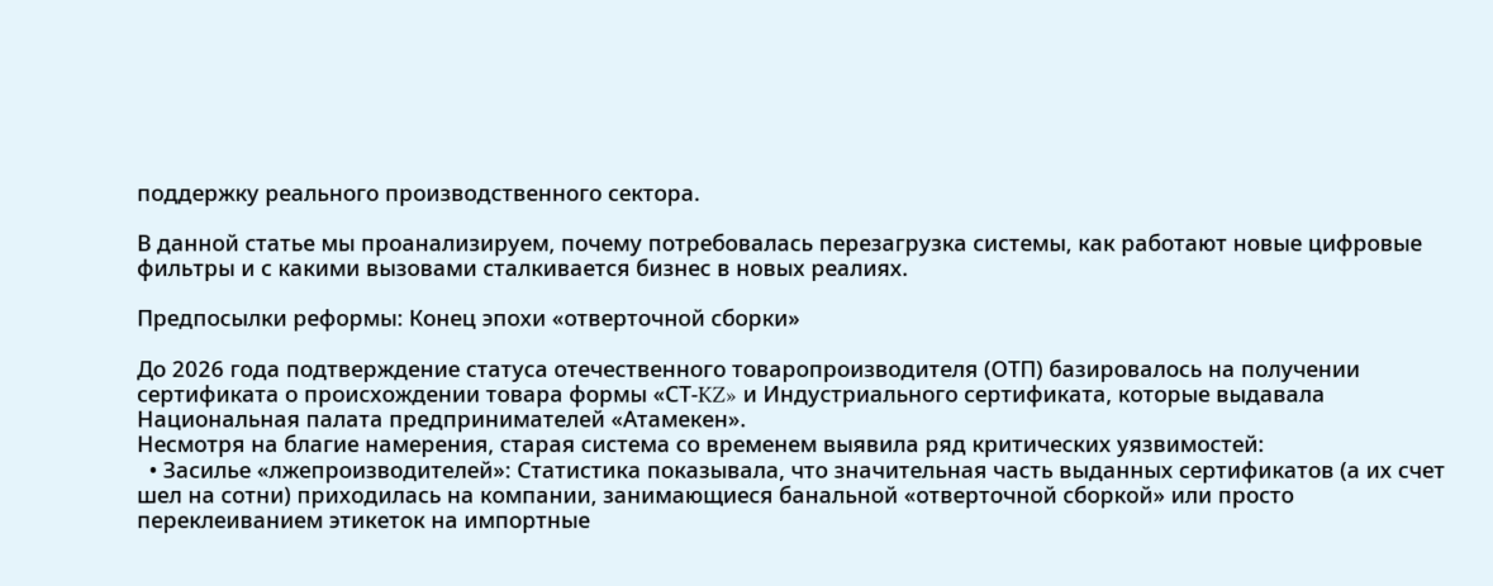поддержку реального производственного сектора.

В данной статье мы проанализируем, почему потребовалась перезагрузка системы, как работают новые цифровые фильтры и с какими вызовами сталкивается бизнес в новых реалиях.

Предпосылки реформы: Конец эпохи «отверточной сборки»

До 2026 года подтверждение статуса отечественного товаропроизводителя (ОТП) базировалось на получении сертификата о происхождении товара формы «СТ-KZ» и Индустриального сертификата, которые выдавала Национальная палата предпринимателей «Атамекен».
Несмотря на благие намерения, старая система со временем выявила ряд критических уязвимостей:
  • Засилье «лжепроизводителей»: Статистика показывала, что значительная часть выданных сертификатов (а их счет шел на сотни) приходилась на компании, занимающиеся банальной «отверточной сборкой» или просто переклеиванием этикеток на импортные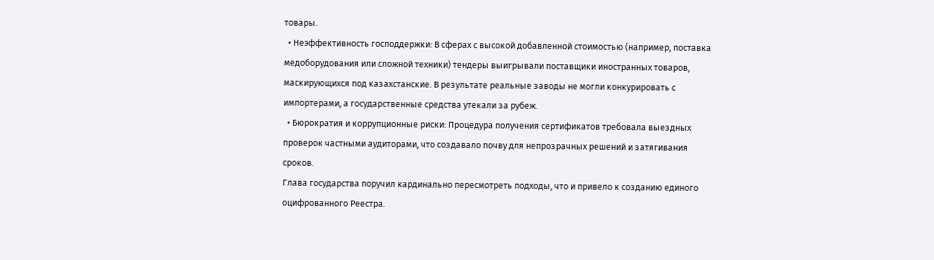товары.
  • Неэффективность господдержки: В сферах с высокой добавленной стоимостью (например, поставка медоборудования или сложной техники) тендеры выигрывали поставщики иностранных товаров, маскирующихся под казахстанские. В результате реальные заводы не могли конкурировать с импортерами, а государственные средства утекали за рубеж.
  • Бюрократия и коррупционные риски: Процедура получения сертификатов требовала выездных проверок частными аудиторами, что создавало почву для непрозрачных решений и затягивания сроков.
Глава государства поручил кардинально пересмотреть подходы, что и привело к созданию единого оцифрованного Реестра.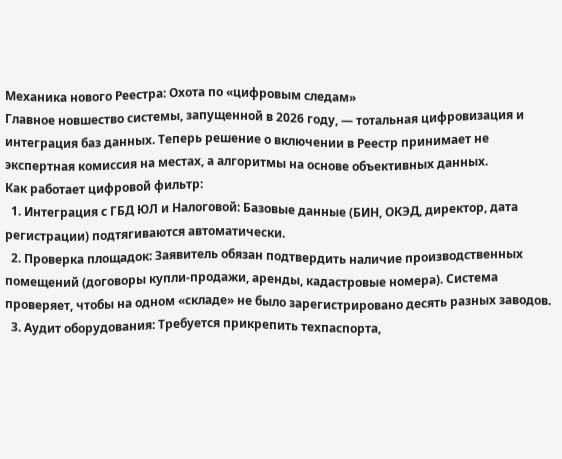Механика нового Реестра: Охота по «цифровым следам»
Главное новшество системы, запущенной в 2026 году, — тотальная цифровизация и интеграция баз данных. Теперь решение о включении в Реестр принимает не экспертная комиссия на местах, а алгоритмы на основе объективных данных.
Как работает цифровой фильтр:
  1. Интеграция с ГБД ЮЛ и Налоговой: Базовые данные (БИН, ОКЭД, директор, дата регистрации) подтягиваются автоматически.
  2. Проверка площадок: Заявитель обязан подтвердить наличие производственных помещений (договоры купли-продажи, аренды, кадастровые номера). Система проверяет, чтобы на одном «складе» не было зарегистрировано десять разных заводов.
  3. Аудит оборудования: Требуется прикрепить техпаспорта,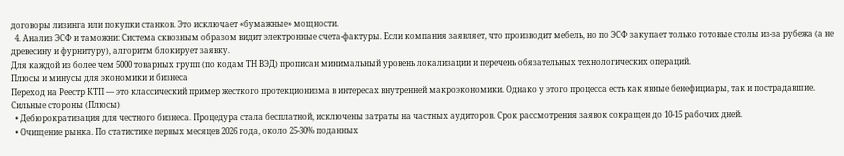договоры лизинга или покупки станков. Это исключает «бумажные» мощности.
  4. Анализ ЭСФ и таможни: Система сквозным образом видит электронные счета-фактуры. Если компания заявляет, что производит мебель, но по ЭСФ закупает только готовые столы из-за рубежа (а не древесину и фурнитуру), алгоритм блокирует заявку.
Для каждой из более чем 5000 товарных групп (по кодам ТН ВЭД) прописан минимальный уровень локализации и перечень обязательных технологических операций.
Плюсы и минусы для экономики и бизнеса
Переход на Реестр КТП — это классический пример жесткого протекционизма в интересах внутренней макроэкономики. Однако у этого процесса есть как явные бенефициары, так и пострадавшие.
Сильные стороны (Плюсы)
  • Дебюрократизация для честного бизнеса. Процедура стала бесплатной, исключены затраты на частных аудиторов. Срок рассмотрения заявок сокращен до 10-15 рабочих дней.
  • Очищение рынка. По статистике первых месяцев 2026 года, около 25-30% поданных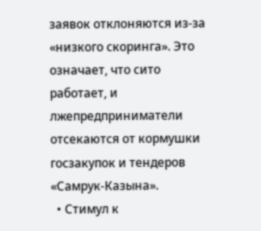заявок отклоняются из-за «низкого скоринга». Это означает, что сито работает, и лжепредприниматели отсекаются от кормушки госзакупок и тендеров «Самрук-Казына».
  • Стимул к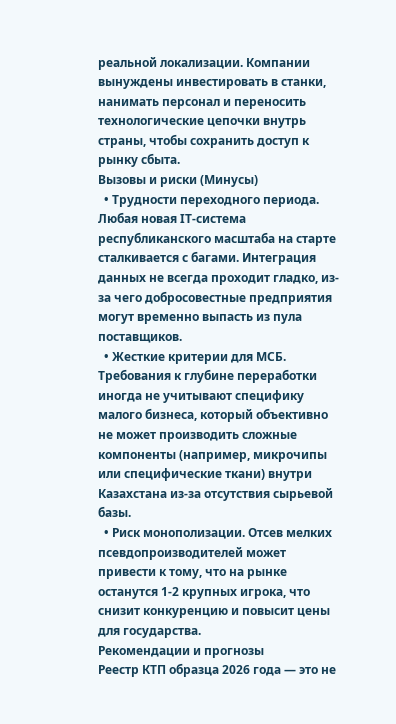реальной локализации. Компании вынуждены инвестировать в станки, нанимать персонал и переносить технологические цепочки внутрь страны, чтобы сохранить доступ к рынку сбыта.
Вызовы и риски (Минусы)
  • Трудности переходного периода. Любая новая IT-система республиканского масштаба на старте сталкивается с багами. Интеграция данных не всегда проходит гладко, из-за чего добросовестные предприятия могут временно выпасть из пула поставщиков.
  • Жесткие критерии для МСБ. Требования к глубине переработки иногда не учитывают специфику малого бизнеса, который объективно не может производить сложные компоненты (например, микрочипы или специфические ткани) внутри Казахстана из-за отсутствия сырьевой базы.
  • Риск монополизации. Отсев мелких псевдопроизводителей может привести к тому, что на рынке останутся 1-2 крупных игрока, что снизит конкуренцию и повысит цены для государства.
Рекомендации и прогнозы
Реестр КТП образца 2026 года — это не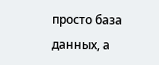просто база данных, а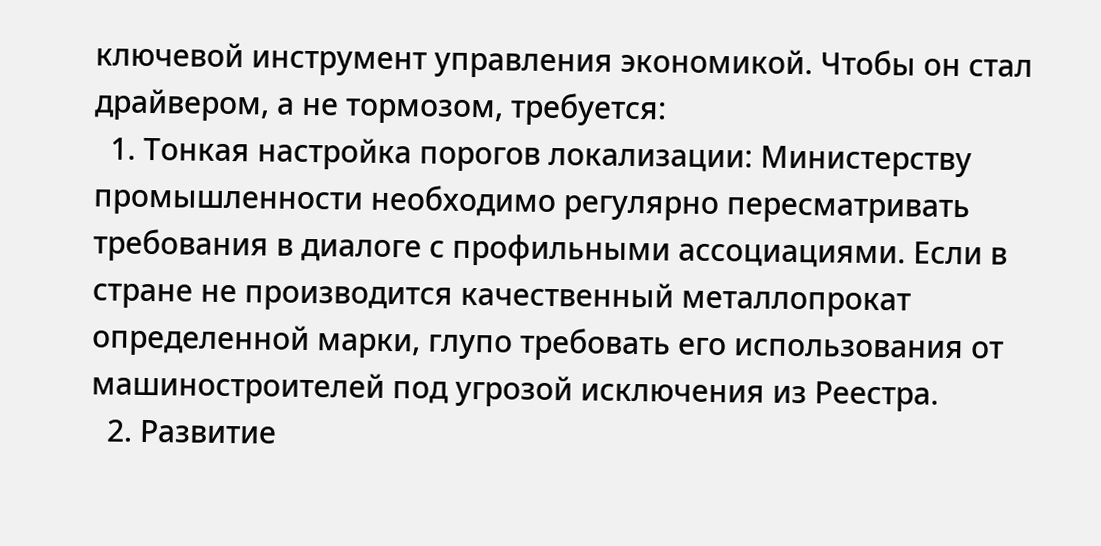ключевой инструмент управления экономикой. Чтобы он стал драйвером, а не тормозом, требуется:
  1. Тонкая настройка порогов локализации: Министерству промышленности необходимо регулярно пересматривать требования в диалоге с профильными ассоциациями. Если в стране не производится качественный металлопрокат определенной марки, глупо требовать его использования от машиностроителей под угрозой исключения из Реестра.
  2. Развитие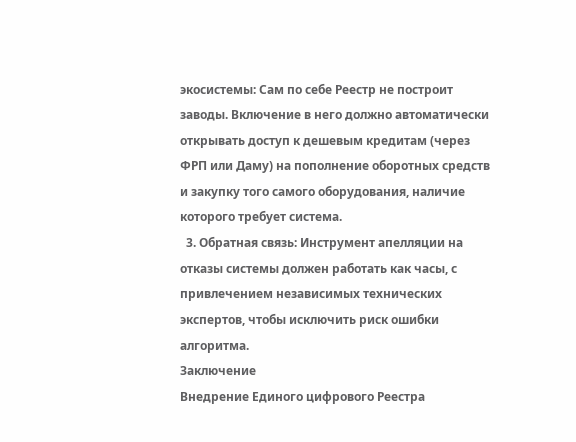экосистемы: Сам по себе Реестр не построит заводы. Включение в него должно автоматически открывать доступ к дешевым кредитам (через ФРП или Даму) на пополнение оборотных средств и закупку того самого оборудования, наличие которого требует система.
  3. Обратная связь: Инструмент апелляции на отказы системы должен работать как часы, с привлечением независимых технических экспертов, чтобы исключить риск ошибки алгоритма.
Заключение
Внедрение Единого цифрового Реестра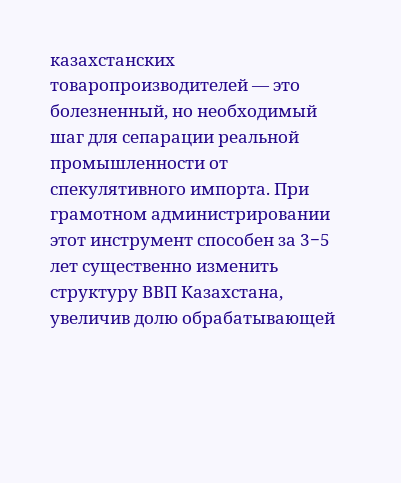казахстанских товаропроизводителей — это болезненный, но необходимый шаг для сепарации реальной промышленности от спекулятивного импорта. При грамотном администрировании этот инструмент способен за 3−5 лет существенно изменить структуру ВВП Казахстана, увеличив долю обрабатывающей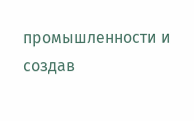промышленности и создав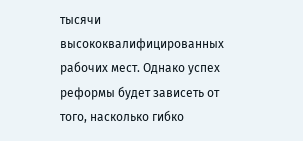тысячи высококвалифицированных рабочих мест. Однако успех реформы будет зависеть от того, насколько гибко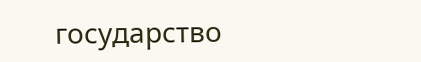государство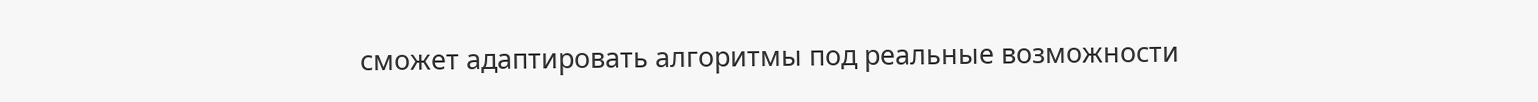сможет адаптировать алгоритмы под реальные возможности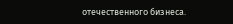отечественного бизнеса.